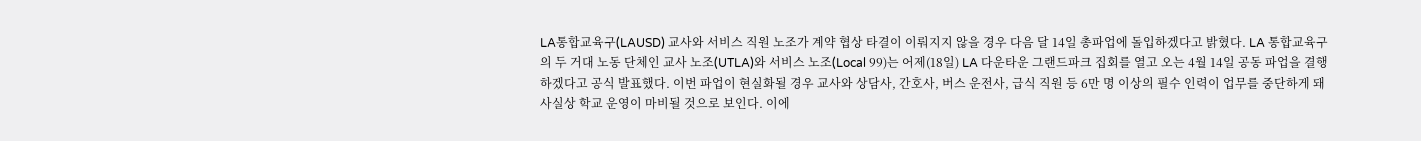LA통합교육구(LAUSD) 교사와 서비스 직원 노조가 계약 협상 타결이 이뤄지지 않을 경우 다음 달 14일 총파업에 돌입하겠다고 밝혔다. LA 통합교육구의 두 거대 노동 단체인 교사 노조(UTLA)와 서비스 노조(Local 99)는 어제(18일) LA 다운타운 그랜드파크 집회를 열고 오는 4월 14일 공동 파업을 결행하겠다고 공식 발표했다. 이번 파업이 현실화될 경우 교사와 상담사, 간호사, 버스 운전사, 급식 직원 등 6만 명 이상의 필수 인력이 업무를 중단하게 돼 사실상 학교 운영이 마비될 것으로 보인다. 이에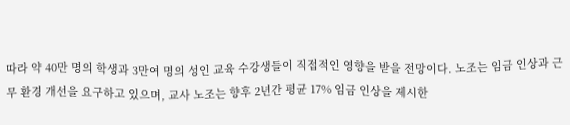따라 약 40만 명의 학생과 3만여 명의 성인 교육 수강생들이 직접적인 영향을 받을 전망이다. 노조는 임금 인상과 근무 환경 개선을 요구하고 있으며, 교사 노조는 향후 2년간 평균 17% 임금 인상을 제시한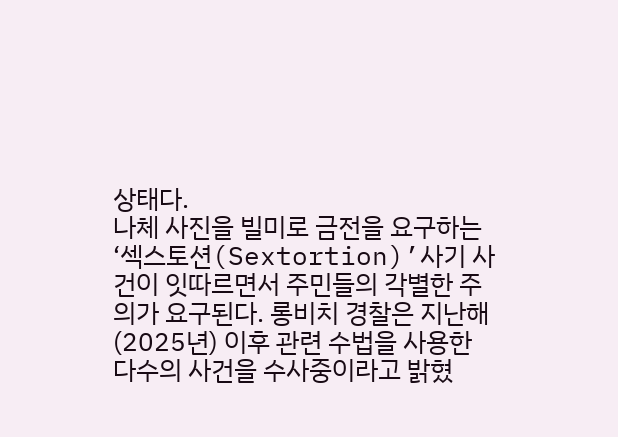상태다.
나체 사진을 빌미로 금전을 요구하는 ‘섹스토션(Sextortion)’사기 사건이 잇따르면서 주민들의 각별한 주의가 요구된다. 롱비치 경찰은 지난해(2025년) 이후 관련 수법을 사용한 다수의 사건을 수사중이라고 밝혔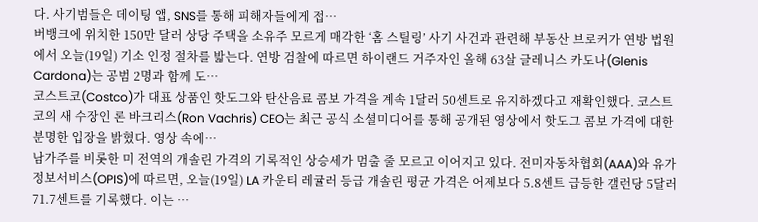다. 사기범들은 데이팅 앱, SNS를 통해 피해자들에게 접…
버뱅크에 위치한 150만 달러 상당 주택을 소유주 모르게 매각한 ‘홈 스틸링’ 사기 사건과 관련해 부동산 브로커가 연방 법원에서 오늘(19일) 기소 인정 절차를 밟는다. 연방 검찰에 따르면 하이랜드 거주자인 올해 63살 글레니스 카도나(Glenis Cardona)는 공범 2명과 함께 도…
코스트코(Costco)가 대표 상품인 핫도그와 탄산음료 콤보 가격을 계속 1달러 50센트로 유지하겠다고 재확인했다. 코스트코의 새 수장인 론 바크리스(Ron Vachris) CEO는 최근 공식 소셜미디어를 통해 공개된 영상에서 핫도그 콤보 가격에 대한 분명한 입장을 밝혔다. 영상 속에…
남가주를 비롯한 미 전역의 개솔린 가격의 기록적인 상승세가 멈출 줄 모르고 이어지고 있다. 전미자동차협회(AAA)와 유가정보서비스(OPIS)에 따르면, 오늘(19일) LA 카운티 레귤러 등급 개솔린 평균 가격은 어제보다 5.8센트 급등한 갤런당 5달러 71.7센트를 기록했다. 이는 …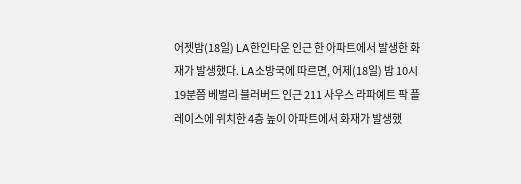어젯밤(18일) LA한인타운 인근 한 아파트에서 발생한 화재가 발생했다. LA소방국에 따르면, 어제(18일) 밤 10시 19분쯤 베벌리 블러버드 인근 211 사우스 라파예트 팍 플레이스에 위치한 4층 높이 아파트에서 화재가 발생했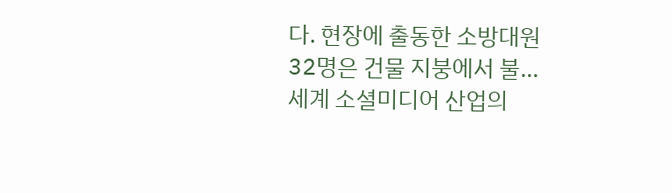다. 현장에 출동한 소방대원 32명은 건물 지붕에서 불…
세계 소셜미디어 산업의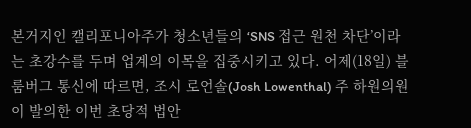본거지인 캘리포니아주가 청소년들의 ‘SNS 접근 원천 차단’이라는 초강수를 두며 업계의 이목을 집중시키고 있다. 어제(18일) 블룸버그 통신에 따르면, 조시 로언솔(Josh Lowenthal) 주 하원의원이 발의한 이번 초당적 법안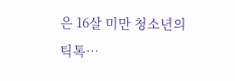은 16살 미만 청소년의 틱톡…